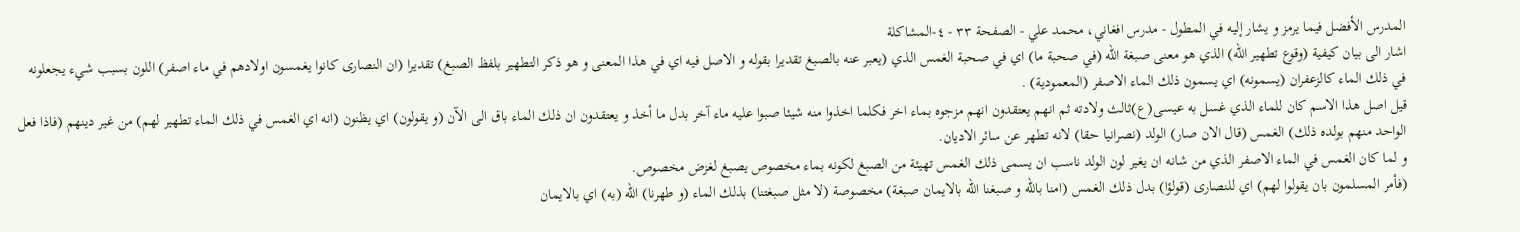المدرس الأفضل فيما يرمز و يشار إليه في المطول - مدرس افغاني، محمد علي - الصفحة ٣٣ - ٤-المشاكلة
اشار الى بيان كيفية (وقوع تطهير اللّه) الذي هو معنى صبغة اللّه (في صحبة ما) اي في صحبة الغمس الذي (يعبر عنه بالصبغ تقديرا بقوله و الاصل فيه اي في هذا المعنى و هو ذكر التطهير بلفظ الصبغ) تقديرا (ان النصارى كانوا يغمسون اولادهم في ماء اصفر) اللون بسبب شيء يجعلونه في ذلك الماء كالزعفران (يسمونه) اي يسمون ذلك الماء الاصفر (المعمودية) .
قيل اصل هذا الاسم كان للماء الذي غسل به عيسى(ع)ثالث ولادته ثم انهم يعتقدون انهم مزجوه بماء اخر فكلما اخذوا منه شيئا صبوا عليه ماء آخر بدل ما أخذ و يعتقدون ان ذلك الماء باق الى الآن (و يقولون) اي يظنون (انه اي الغمس في ذلك الماء تطهير لهم) من غير دينهم (فاذا فعل الواحد منهم بولده ذلك) الغمس (قال الان صار) الولد (نصرانيا حقا) لانه تطهر عن سائر الاديان.
و لما كان الغمس في الماء الاصفر الذي من شانه ان يغير لون الولد ناسب ان يسمى ذلك الغمس تهيئة من الصبغ لكونه بماء مخصوص يصبغ لغزض مخصوص.
(فأمر المسلمون بان يقولوا لهم) اي للنصارى (قولؤا) بدل ذلك الغمس (امنا باللّه و صبغنا اللّه بالايمان صبغة) مخصوصة (لا مثل صبغتنا) بذلك الماء (و طهرنا) اللّه (به) اي بالايمان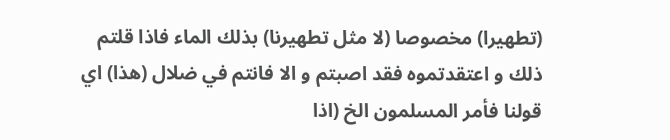(تطهيرا) مخصوصا (لا مثل تطهيرنا) بذلك الماء فاذا قلتم ذلك و اعتقدتموه فقد اصبتم و الا فانتم في ضلال (هذا) اي قولنا فأمر المسلمون الخ (اذا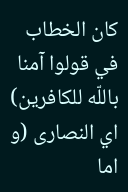كان الخطاب في قولوا آمنا باللّه للكافرين) اي النصارى (و اما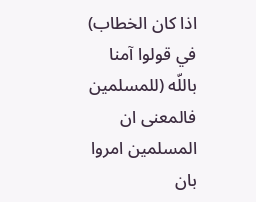اذا كان الخطاب) في قولوا آمنا باللّه (للمسلمين فالمعنى ان المسلمين امروا بان